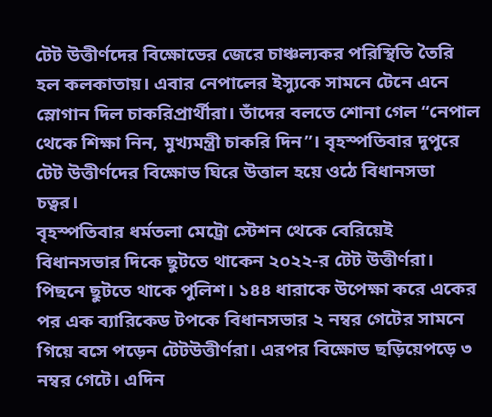টেট উত্তীর্ণদের বিক্ষোভের জেরে চাঞ্চল্যকর পরিস্থিতি তৈরি হল কলকাতায়। এবার নেপালের ইস্যুকে সামনে টেনে এনে স্লোগান দিল চাকরিপ্রার্থীরা। তাঁদের বলতে শোনা গেল “নেপাল থেকে শিক্ষা নিন, মুখ্যমন্ত্রী চাকরি দিন”। বৃহস্পতিবার দুপুরে টেট উত্তীর্ণদের বিক্ষোভ ঘিরে উত্তাল হয়ে ওঠে বিধানসভা চত্বর।
বৃহস্পতিবার ধর্মতলা মেট্রো স্টেশন থেকে বেরিয়েই বিধানসভার দিকে ছুটতে থাকেন ২০২২-র টেট উত্তীর্ণরা। পিছনে ছুটতে থাকে পুলিশ। ১৪৪ ধারাকে উপেক্ষা করে একের পর এক ব্যারিকেড টপকে বিধানসভার ২ নম্বর গেটের সামনে গিয়ে বসে পড়েন টেটউত্তীর্ণরা। এরপর বিক্ষোভ ছড়িয়েপড়ে ৩ নম্বর গেটে। এদিন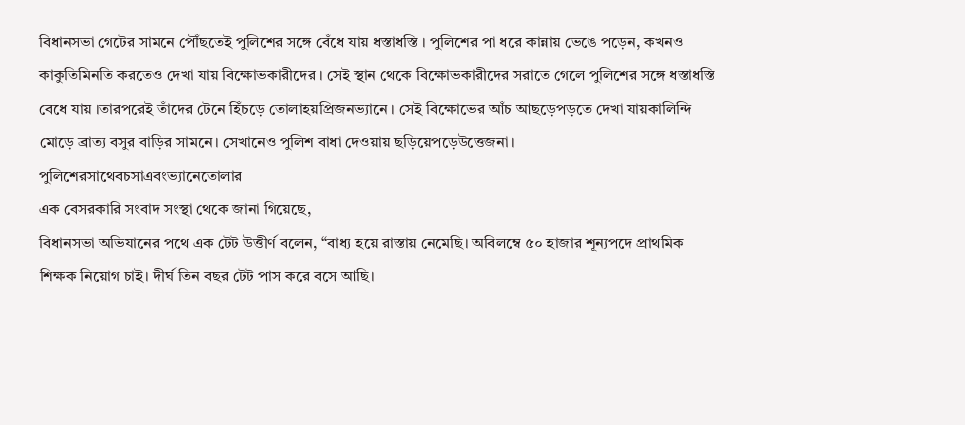বিধানসভা গেটের সামনে পৌঁছতেই পুলিশের সঙ্গে বেঁধে যায় ধস্তাধস্তি । পুলিশের পা ধরে কান্নায় ভেঙে পড়েন, কখনও কাকুতিমিনতি করতেও দেখা যায় বিক্ষোভকারীদের । সেই স্থান থেকে বিক্ষোভকারীদের সরাতে গেলে পুলিশের সঙ্গে ধস্তাধস্তি বেধে যায় ।তারপরেই তাঁদের টেনে হিঁচড়ে তোলাহয়প্রিজনভ্যানে । সেই বিক্ষোভের আঁচ আছড়েপড়তে দেখা যায়কালিন্দি মোড়ে ব্রাত্য বসুর বাড়ির সামনে। সেখানেও পুলিশ বাধা দেওয়ায় ছড়িয়েপড়েউত্তেজনা।
পুলিশেরসাথেবচসাএবংভ্যানেতোলার
এক বেসরকারি সংবাদ সংস্থা থেকে জানা গিয়েছে,
বিধানসভা অভিযানের পথে এক টেট উত্তীর্ণ বলেন, “বাধ্য হয়ে রাস্তায় নেমেছি। অবিলম্বে ৫০ হাজার শূন্যপদে প্রাথমিক শিক্ষক নিয়োগ চাই। দীর্ঘ তিন বছর টেট পাস করে বসে আছি।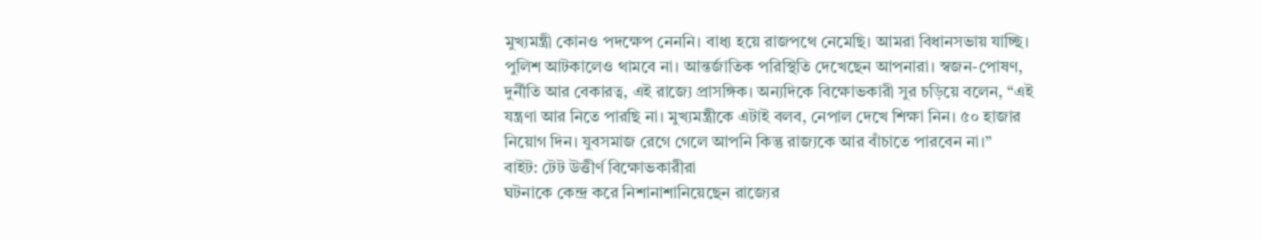মুখ্যমন্ত্রী কোনও পদক্ষেপ নেননি। বাধ্য হয়ে রাজপথে নেমেছি। আমরা বিধানসভায় যাচ্ছি। পুলিশ আটকালেও থামবে না। আন্তর্জাতিক পরিস্থিতি দেখেছেন আপনারা। স্বজন-পোষণ, দুর্নীতি আর বেকারত্ব, এই রাজ্যে প্রাসঙ্গিক। অন্যদিকে বিক্ষোভকারী সুর চড়িয়ে বলেন, “এই যন্ত্রণা আর নিতে পারছি না। মুখ্যমন্ত্রীকে এটাই বলব, নেপাল দেখে শিক্ষা নিন। ৫০ হাজার নিয়োগ দিন। যুবসমাজ রেগে গেলে আপনি কিন্তু রাজ্যকে আর বাঁচাতে পারবেন না।”
বাইট: টেট উত্তীর্ণ বিক্ষোভকারীরা
ঘটনাকে কেন্দ্র করে নিশানাশানিয়েছেন রাজ্যের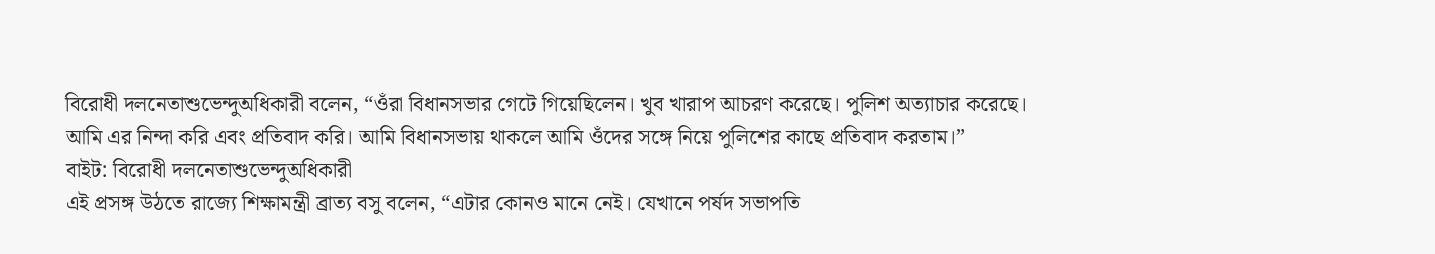বিরোধী দলনেতাশুভেন্দুঅধিকারী বলেন, “ওঁরা বিধানসভার গেটে গিয়েছিলেন। খুব খারাপ আচরণ করেছে। পুলিশ অত্যাচার করেছে। আমি এর নিন্দা করি এবং প্রতিবাদ করি। আমি বিধানসভায় থাকলে আমি ওঁদের সঙ্গে নিয়ে পুলিশের কাছে প্রতিবাদ করতাম।”
বাইট: বিরোধী দলনেতাশুভেন্দুঅধিকারী
এই প্রসঙ্গ উঠতে রাজ্যে শিক্ষামন্ত্রী ব্রাত্য বসু বলেন, “এটার কোনও মানে নেই। যেখানে পর্ষদ সভাপতি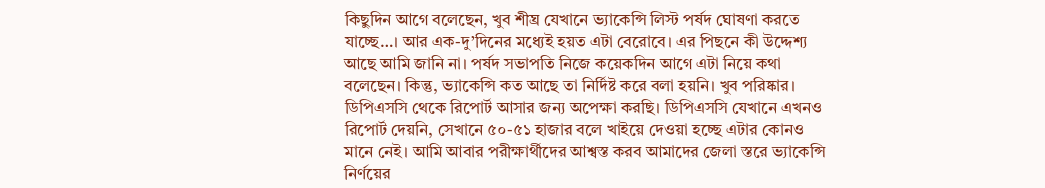কিছুদিন আগে বলেছেন, খুব শীঘ্র যেখানে ভ্যাকেন্সি লিস্ট পর্ষদ ঘোষণা করতে যাচ্ছে…। আর এক-দু’দিনের মধ্যেই হয়ত এটা বেরোবে। এর পিছনে কী উদ্দেশ্য আছে আমি জানি না। পর্ষদ সভাপতি নিজে কয়েকদিন আগে এটা নিয়ে কথা বলেছেন। কিন্তু, ভ্যাকেন্সি কত আছে তা নির্দিষ্ট করে বলা হয়নি। খুব পরিষ্কার। ডিপিএসসি থেকে রিপোর্ট আসার জন্য অপেক্ষা করছি। ডিপিএসসি যেখানে এখনও রিপোর্ট দেয়নি, সেখানে ৫০-৫১ হাজার বলে খাইয়ে দেওয়া হচ্ছে এটার কোনও মানে নেই। আমি আবার পরীক্ষার্থীদের আশ্বস্ত করব আমাদের জেলা স্তরে ভ্যাকেন্সি নির্ণয়ের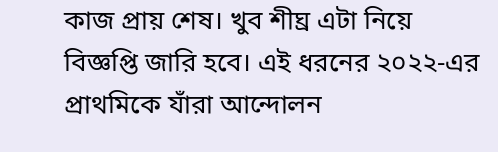কাজ প্রায় শেষ। খুব শীঘ্র এটা নিয়ে বিজ্ঞপ্তি জারি হবে। এই ধরনের ২০২২-এর প্রাথমিকে যাঁরা আন্দোলন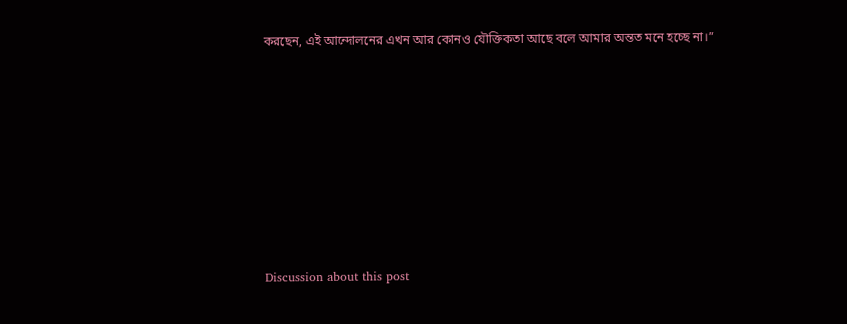করছেন, এই আন্দোলনের এখন আর কোনও যৌক্তিকতা আছে বলে আমার অন্তত মনে হচ্ছে না।”












Discussion about this post